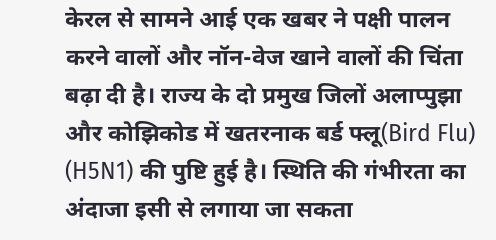केरल से सामने आई एक खबर ने पक्षी पालन करने वालों और नॉन-वेज खाने वालों की चिंता बढ़ा दी है। राज्य के दो प्रमुख जिलों अलाप्पुझा और कोझिकोड में खतरनाक बर्ड फ्लू(Bird Flu) (H5N1) की पुष्टि हुई है। स्थिति की गंभीरता का अंदाजा इसी से लगाया जा सकता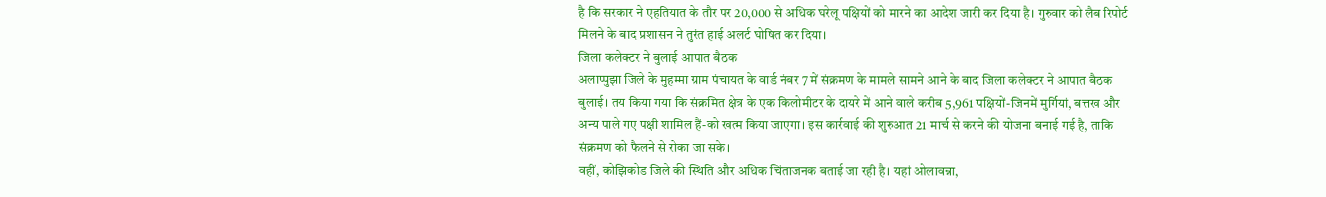है कि सरकार ने एहतियात के तौर पर 20,000 से अधिक घरेलू पक्षियों को मारने का आदेश जारी कर दिया है। गुरुवार को लैब रिपोर्ट मिलने के बाद प्रशासन ने तुरंत हाई अलर्ट घोषित कर दिया।
जिला कलेक्टर ने बुलाई आपात बैठक
अलाप्पुझा जिले के मुहम्मा ग्राम पंचायत के वार्ड नंबर 7 में संक्रमण के मामले सामने आने के बाद जिला कलेक्टर ने आपात बैठक बुलाई। तय किया गया कि संक्रमित क्षेत्र के एक किलोमीटर के दायरे में आने वाले करीब 5,961 पक्षियों-जिनमें मुर्गियां, बत्तख और अन्य पाले गए पक्षी शामिल हैं-को खत्म किया जाएगा। इस कार्रवाई की शुरुआत 21 मार्च से करने की योजना बनाई गई है, ताकि संक्रमण को फैलने से रोका जा सके।
वहीं, कोझिकोड जिले की स्थिति और अधिक चिंताजनक बताई जा रही है। यहां ओलावन्ना,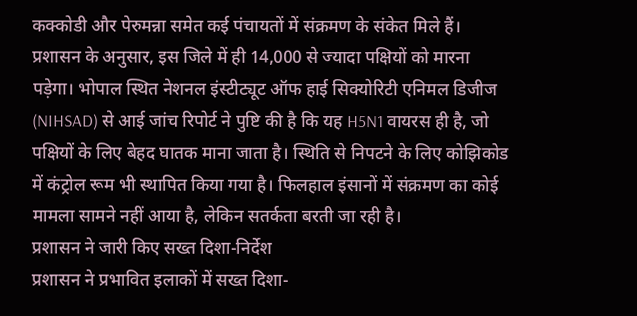कक्कोडी और पेरुमन्ना समेत कई पंचायतों में संक्रमण के संकेत मिले हैं। प्रशासन के अनुसार, इस जिले में ही 14,000 से ज्यादा पक्षियों को मारना पड़ेगा। भोपाल स्थित नेशनल इंस्टीट्यूट ऑफ हाई सिक्योरिटी एनिमल डिजीज (NIHSAD) से आई जांच रिपोर्ट ने पुष्टि की है कि यह H5N1 वायरस ही है, जो पक्षियों के लिए बेहद घातक माना जाता है। स्थिति से निपटने के लिए कोझिकोड में कंट्रोल रूम भी स्थापित किया गया है। फिलहाल इंसानों में संक्रमण का कोई मामला सामने नहीं आया है, लेकिन सतर्कता बरती जा रही है।
प्रशासन ने जारी किए सख्त दिशा-निर्देश
प्रशासन ने प्रभावित इलाकों में सख्त दिशा-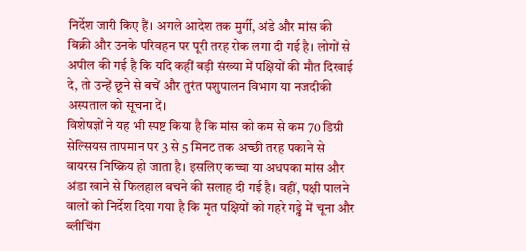निर्देश जारी किए हैं। अगले आदेश तक मुर्गी, अंडे और मांस की बिक्री और उनके परिवहन पर पूरी तरह रोक लगा दी गई है। लोगों से अपील की गई है कि यदि कहीं बड़ी संख्या में पक्षियों की मौत दिखाई दे, तो उन्हें छूने से बचें और तुरंत पशुपालन विभाग या नजदीकी अस्पताल को सूचना दें।
विशेषज्ञों ने यह भी स्पष्ट किया है कि मांस को कम से कम 70 डिग्री सेल्सियस तापमान पर 3 से 5 मिनट तक अच्छी तरह पकाने से वायरस निष्क्रिय हो जाता है। इसलिए कच्चा या अधपका मांस और अंडा खाने से फिलहाल बचने की सलाह दी गई है। वहीं, पक्षी पालने वालों को निर्देश दिया गया है कि मृत पक्षियों को गहरे गड्ढे में चूना और ब्लीचिंग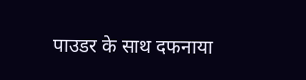पाउडर के साथ दफनाया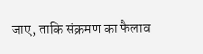जाए, ताकि संक्रमण का फैलाव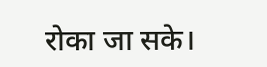रोका जा सके।